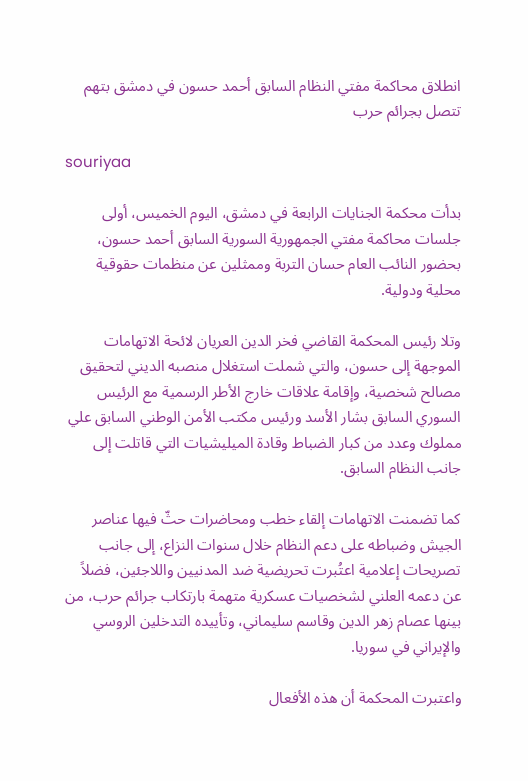انطلاق محاكمة مفتي النظام السابق أحمد حسون في دمشق بتهم تتصل بجرائم حرب

souriyaa

بدأت محكمة الجنايات الرابعة في دمشق، اليوم الخميس، أولى جلسات محاكمة مفتي الجمهورية السورية السابق أحمد حسون، بحضور النائب العام حسان التربة وممثلين عن منظمات حقوقية محلية ودولية.

وتلا رئيس المحكمة القاضي فخر الدين العريان لائحة الاتهامات الموجهة إلى حسون، والتي شملت استغلال منصبه الديني لتحقيق مصالح شخصية، وإقامة علاقات خارج الأطر الرسمية مع الرئيس السوري السابق بشار الأسد ورئيس مكتب الأمن الوطني السابق علي مملوك وعدد من كبار الضباط وقادة الميليشيات التي قاتلت إلى جانب النظام السابق.

كما تضمنت الاتهامات إلقاء خطب ومحاضرات حثّ فيها عناصر الجيش وضباطه على دعم النظام خلال سنوات النزاع، إلى جانب تصريحات إعلامية اعتُبرت تحريضية ضد المدنيين واللاجئين، فضلاً عن دعمه العلني لشخصيات عسكرية متهمة بارتكاب جرائم حرب، من بينها عصام زهر الدين وقاسم سليماني، وتأييده التدخلين الروسي والإيراني في سوريا.

واعتبرت المحكمة أن هذه الأفعال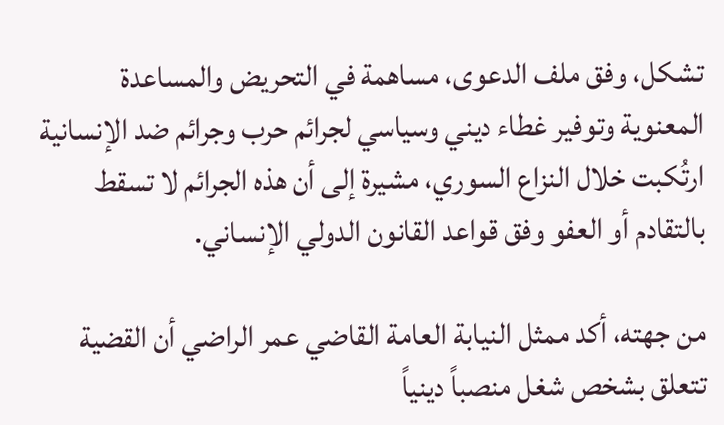تشكل، وفق ملف الدعوى، مساهمة في التحريض والمساعدة المعنوية وتوفير غطاء ديني وسياسي لجرائم حرب وجرائم ضد الإنسانية ارتُكبت خلال النزاع السوري، مشيرة إلى أن هذه الجرائم لا تسقط بالتقادم أو العفو وفق قواعد القانون الدولي الإنساني.

من جهته، أكد ممثل النيابة العامة القاضي عمر الراضي أن القضية تتعلق بشخص شغل منصباً دينياً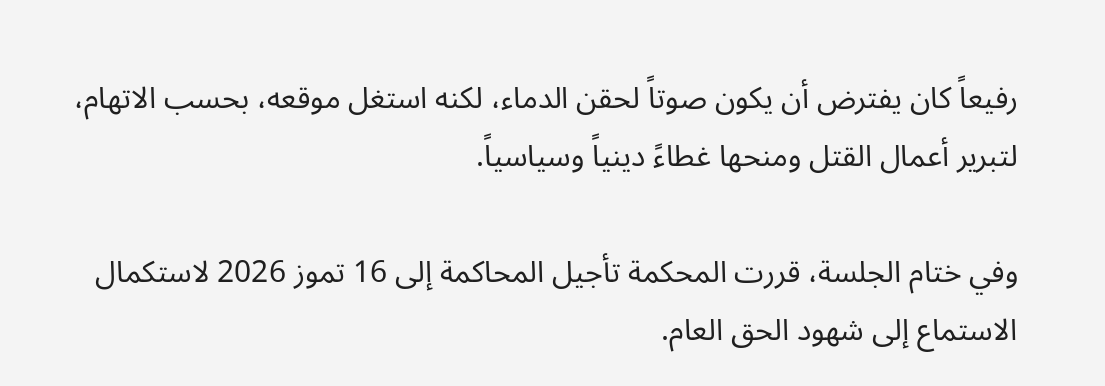رفيعاً كان يفترض أن يكون صوتاً لحقن الدماء، لكنه استغل موقعه، بحسب الاتهام، لتبرير أعمال القتل ومنحها غطاءً دينياً وسياسياً.

وفي ختام الجلسة، قررت المحكمة تأجيل المحاكمة إلى 16 تموز 2026 لاستكمال الاستماع إلى شهود الحق العام.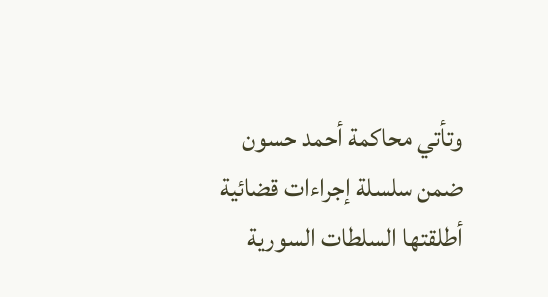وتأتي محاكمة أحمد حسون ضمن سلسلة إجراءات قضائية أطلقتها السلطات السورية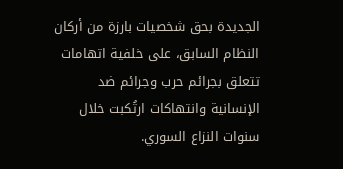الجديدة بحق شخصيات بارزة من أركان النظام السابق، على خلفية اتهامات تتعلق بجرائم حرب وجرائم ضد الإنسانية وانتهاكات ارتُكبت خلال سنوات النزاع السوري.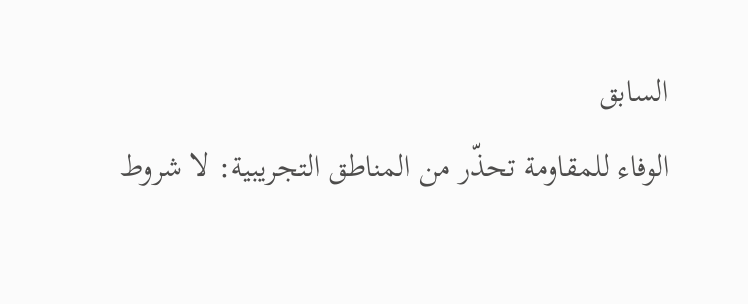السابق
الوفاء للمقاومة تحذّر من المناطق التجريبية: لا شروط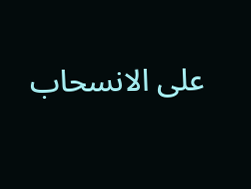على الانسحاب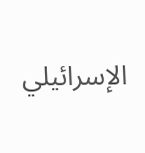الإسرائيلي